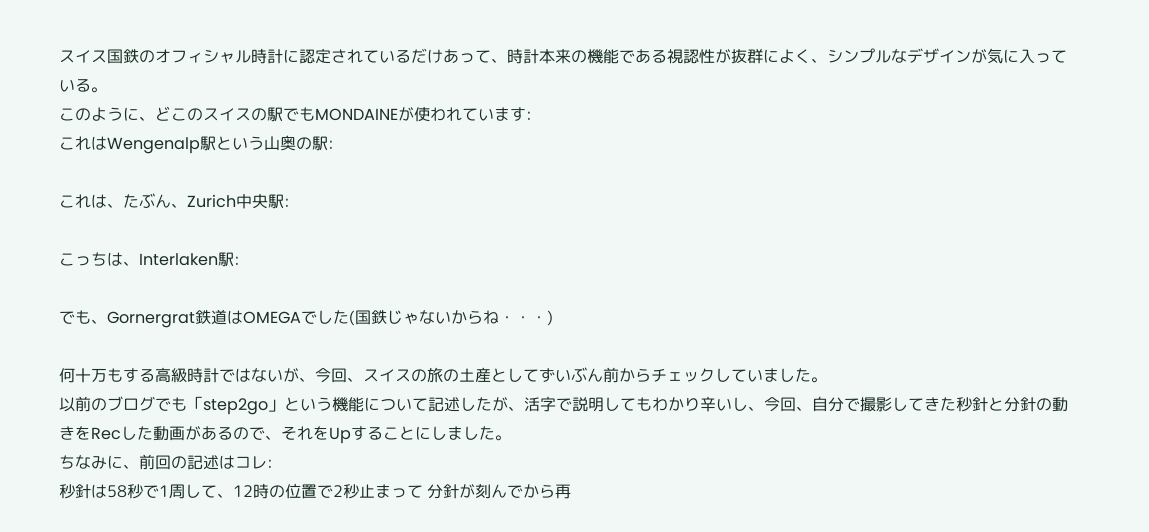スイス国鉄のオフィシャル時計に認定されているだけあって、時計本来の機能である視認性が抜群によく、シンプルなデザインが気に入っている。
このように、どこのスイスの駅でもMONDAINEが使われています:
これはWengenalp駅という山奥の駅:

これは、たぶん、Zurich中央駅:

こっちは、Interlaken駅:

でも、Gornergrat鉄道はOMEGAでした(国鉄じゃないからね・・・)

何十万もする高級時計ではないが、今回、スイスの旅の土産としてずいぶん前からチェックしていました。
以前のブログでも「step2go」という機能について記述したが、活字で説明してもわかり辛いし、今回、自分で撮影してきた秒針と分針の動きをRecした動画があるので、それをUpすることにしました。
ちなみに、前回の記述はコレ:
秒針は58秒で1周して、12時の位置で2秒止まって 分針が刻んでから再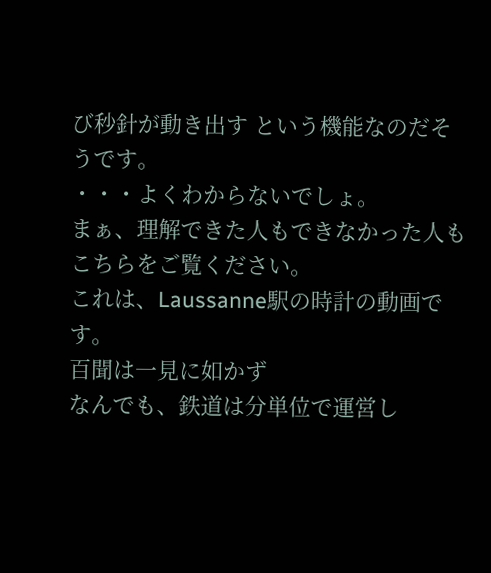び秒針が動き出す という機能なのだそうです。
・・・よくわからないでしょ。
まぁ、理解できた人もできなかった人もこちらをご覧ください。
これは、Laussanne駅の時計の動画です。
百聞は一見に如かず
なんでも、鉄道は分単位で運営し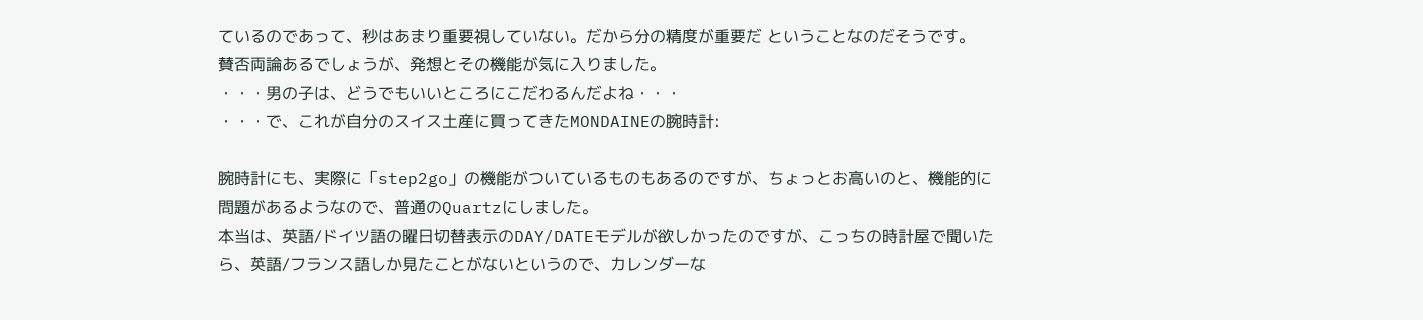ているのであって、秒はあまり重要視していない。だから分の精度が重要だ ということなのだそうです。
賛否両論あるでしょうが、発想とその機能が気に入りました。
・・・男の子は、どうでもいいところにこだわるんだよね・・・
・・・で、これが自分のスイス土産に買ってきたMONDAINEの腕時計:

腕時計にも、実際に「step2go」の機能がついているものもあるのですが、ちょっとお高いのと、機能的に問題があるようなので、普通のQuartzにしました。
本当は、英語/ドイツ語の曜日切替表示のDAY/DATEモデルが欲しかったのですが、こっちの時計屋で聞いたら、英語/フランス語しか見たことがないというので、カレンダーな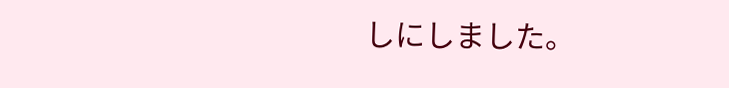しにしました。